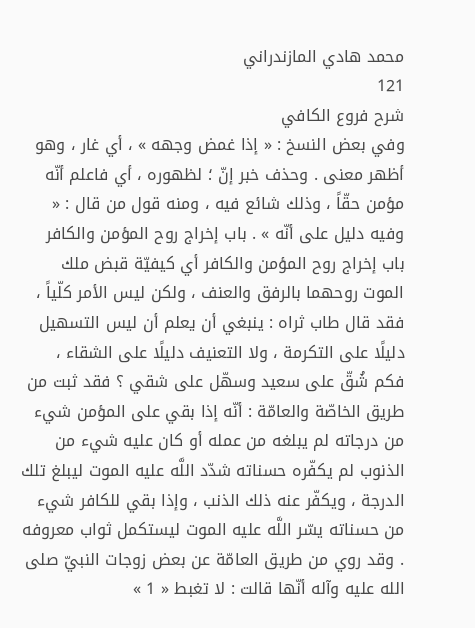محمد هادي المازندراني
121
شرح فروع الكافي
وفي بعض النسخ : « إذا غمض وجهه » ، أي غار ، وهو أظهر معنى . وحذف خبر إنّ ؛ لظهوره ، أي فاعلم أنّه مؤمن حقّاً ، وذلك شائع فيه ، ومنه قول من قال : « وفيه دليل على أنّه » . باب إخراج روح المؤمن والكافر باب إخراج روح المؤمن والكافر أي كيفيّة قبض ملك الموت روحهما بالرفق والعنف ، ولكن ليس الأمر كلّياً ، فقد قال طاب ثراه : ينبغي أن يعلم أن ليس التسهيل دليلًا على التكرمة ، ولا التعنيف دليلًا على الشقاء ، فكم شُقّ على سعيد وسهّل على شقي ؟ فقد ثبت من طريق الخاصّة والعامّة : أنّه إذا بقي على المؤمن شيء من درجاته لم يبلغه من عمله أو كان عليه شيء من الذنوب لم يكفّره حسناته شدّد اللَّه عليه الموت ليبلغ تلك الدرجة ، ويكفّر عنه ذلك الذنب ، وإذا بقي للكافر شيء من حسناته يسّر اللَّه عليه الموت ليستكمل ثواب معروفه . وقد روي من طريق العامّة عن بعض زوجات النبيّ صلى الله عليه وآله أنّها قالت : لا تغبط « 1 »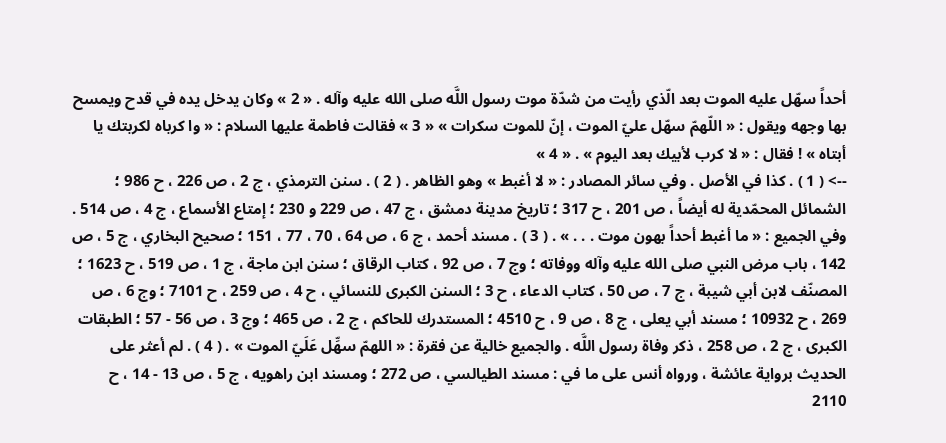أحداً سهّل عليه الموت بعد الّذي رأيت من شدّة موت رسول اللَّه صلى الله عليه وآله . « 2 » وكان يدخل يده في قدح ويمسح بها وجهه ويقول : « اللّهمّ سهّل عليّ الموت ، إنّ للموت سكرات » « 3 » فقالت فاطمة عليها السلام : « وا كرباه لكربتك يا أبتاه » ! فقال : « لا كرب لأبيك بعد اليوم » . « 4 »
--> ( 1 ) . كذا في الأصل . وفي سائر المصادر : « لا أغبط » وهو الظاهر . ( 2 ) . سنن الترمذي ، ج 2 ، ص 226 ، ح 986 ؛ الشمائل المحمّدية له أيضاً ، ص 201 ، ح 317 ؛ تاريخ مدينة دمشق ، ج 47 ، ص 229 و 230 ؛ إمتاع الأسماع ، ج 4 ، ص 514 . وفي الجميع : « ما أغبط أحداً بهون موت . . . » . ( 3 ) . مسند أحمد ، ج 6 ، ص 64 ، 70 ، 77 ، 151 ؛ صحيح البخاري ، ج 5 ، ص 142 ، باب مرض النبي صلى الله عليه وآله ووفاته ؛ وج 7 ، ص 92 ، كتاب الرقاق ؛ سنن ابن ماجة ، ج 1 ، ص 519 ، ح 1623 ؛ المصنّف لابن أبي شيبة ، ج 7 ، ص 50 ، كتاب الدعاء ، ح 3 ؛ السنن الكبرى للنسائي ، ح 4 ، ص 259 ، ح 7101 ؛ وج 6 ، ص 269 ، ح 10932 ؛ مسند أبي يعلى ، ج 8 ، ص 9 ، ح 4510 ؛ المستدرك للحاكم ، ج 2 ، ص 465 ؛ وج 3 ، ص 56 - 57 ؛ الطبقات الكبرى ، ج 2 ، ص 258 ، ذكر وفاة رسول اللَّه . والجميع خالية عن فقرة : « اللهمّ سهِّل عَلَيّ الموت » . ( 4 ) . لم أعثر على الحديث برواية عائشة ، ورواه أنس على ما في : مسند الطيالسي ، ص 272 ؛ ومسند ابن راهويه ، ج 5 ، ص 13 - 14 ، ح 2110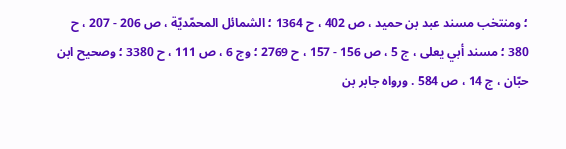؛ ومنتخب مسند عبد بن حميد ، ص 402 ، ح 1364 ؛ الشمائل المحمّديّة ، ص 206 - 207 ، ح 380 ؛ مسند أبي يعلى ، ج 5 ، ص 156 - 157 ، ح 2769 ؛ وج 6 ، ص 111 ، ح 3380 ؛ وصحيح ابن حبّان ، ج 14 ، ص 584 . ورواه جابر بن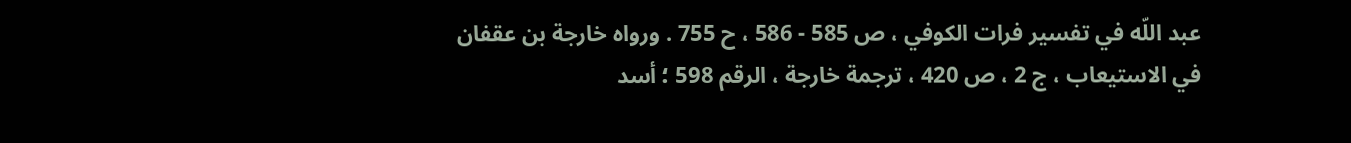عبد اللّه في تفسير فرات الكوفي ، ص 585 - 586 ، ح 755 . ورواه خارجة بن عقفان في الاستيعاب ، ج 2 ، ص 420 ، ترجمة خارجة ، الرقم 598 ؛ أسد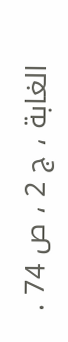الغابة ، ج 2 ، ص 74 .